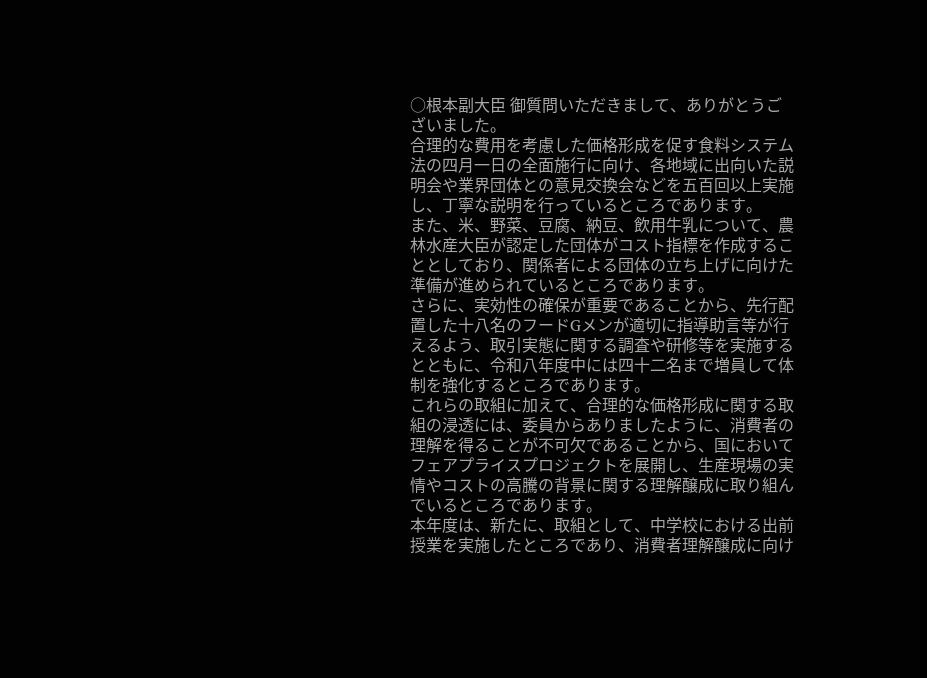○根本副大臣 御質問いただきまして、ありがとうございました。
合理的な費用を考慮した価格形成を促す食料システム法の四月一日の全面施行に向け、各地域に出向いた説明会や業界団体との意見交換会などを五百回以上実施し、丁寧な説明を行っているところであります。
また、米、野菜、豆腐、納豆、飲用牛乳について、農林水産大臣が認定した団体がコスト指標を作成することとしており、関係者による団体の立ち上げに向けた準備が進められているところであります。
さらに、実効性の確保が重要であることから、先行配置した十八名のフードGメンが適切に指導助言等が行えるよう、取引実態に関する調査や研修等を実施するとともに、令和八年度中には四十二名まで増員して体制を強化するところであります。
これらの取組に加えて、合理的な価格形成に関する取組の浸透には、委員からありましたように、消費者の理解を得ることが不可欠であることから、国においてフェアプライスプロジェクトを展開し、生産現場の実情やコストの高騰の背景に関する理解醸成に取り組んでいるところであります。
本年度は、新たに、取組として、中学校における出前授業を実施したところであり、消費者理解醸成に向け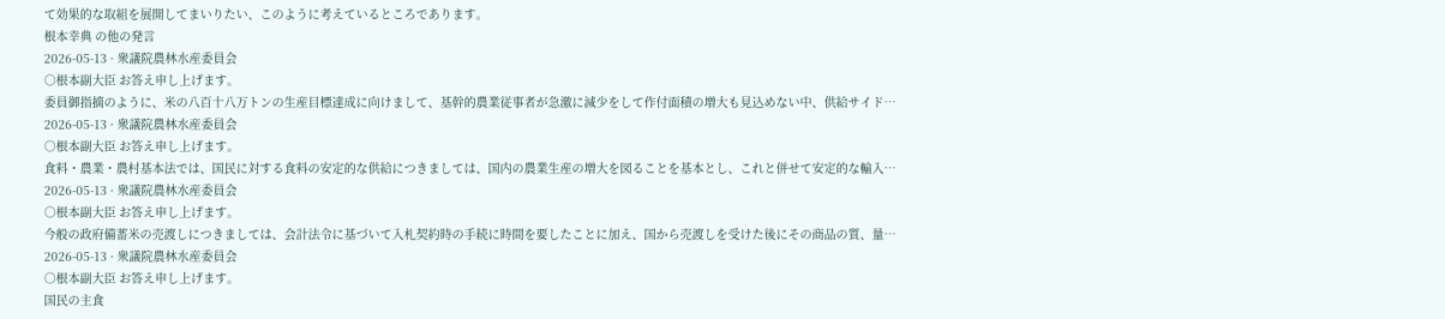て効果的な取組を展開してまいりたい、このように考えているところであります。
根本幸典 の他の発言
2026-05-13 · 衆議院農林水産委員会
○根本副大臣 お答え申し上げます。
委員御指摘のように、米の八百十八万トンの生産目標達成に向けまして、基幹的農業従事者が急激に減少をして作付面積の増大も見込めない中、供給サイド…
2026-05-13 · 衆議院農林水産委員会
○根本副大臣 お答え申し上げます。
食料・農業・農村基本法では、国民に対する食料の安定的な供給につきましては、国内の農業生産の増大を図ることを基本とし、これと併せて安定的な輸入…
2026-05-13 · 衆議院農林水産委員会
○根本副大臣 お答え申し上げます。
今般の政府備蓄米の売渡しにつきましては、会計法令に基づいて入札契約時の手続に時間を要したことに加え、国から売渡しを受けた後にその商品の質、量…
2026-05-13 · 衆議院農林水産委員会
○根本副大臣 お答え申し上げます。
国民の主食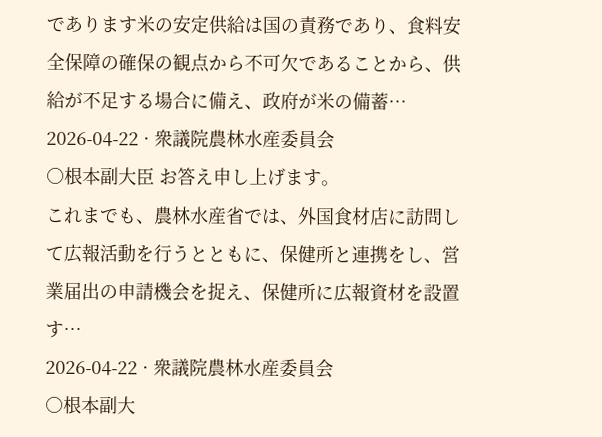であります米の安定供給は国の責務であり、食料安全保障の確保の観点から不可欠であることから、供給が不足する場合に備え、政府が米の備蓄…
2026-04-22 · 衆議院農林水産委員会
○根本副大臣 お答え申し上げます。
これまでも、農林水産省では、外国食材店に訪問して広報活動を行うとともに、保健所と連携をし、営業届出の申請機会を捉え、保健所に広報資材を設置す…
2026-04-22 · 衆議院農林水産委員会
○根本副大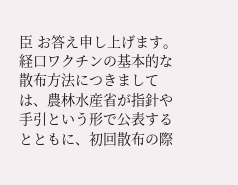臣 お答え申し上げます。
経口ワクチンの基本的な散布方法につきましては、農林水産省が指針や手引という形で公表するとともに、初回散布の際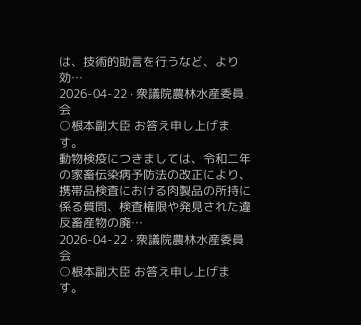は、技術的助言を行うなど、より効…
2026-04-22 · 衆議院農林水産委員会
○根本副大臣 お答え申し上げます。
動物検疫につきましては、令和二年の家畜伝染病予防法の改正により、携帯品検査における肉製品の所持に係る質問、検査権限や発見された違反畜産物の廃…
2026-04-22 · 衆議院農林水産委員会
○根本副大臣 お答え申し上げます。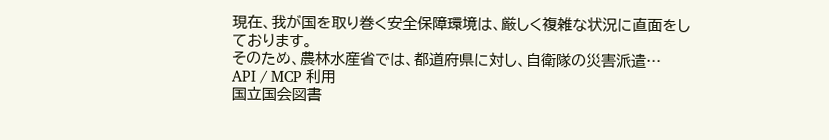現在、我が国を取り巻く安全保障環境は、厳しく複雑な状況に直面をしております。
そのため、農林水産省では、都道府県に対し、自衛隊の災害派遣…
API / MCP 利用
国立国会図書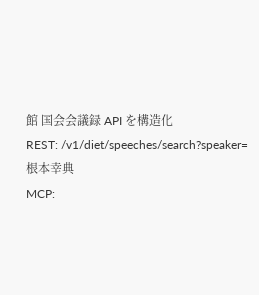館 国会会議録 API を構造化
REST: /v1/diet/speeches/search?speaker=根本幸典
MCP: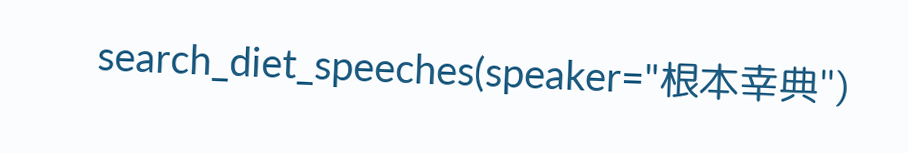search_diet_speeches(speaker="根本幸典")